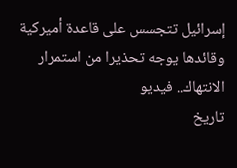إسرائيل تتجسس على قاعدة أميركية وقائدها يوجه تحذيرا من استمرار الانتهاك.. فيديو
تاريخ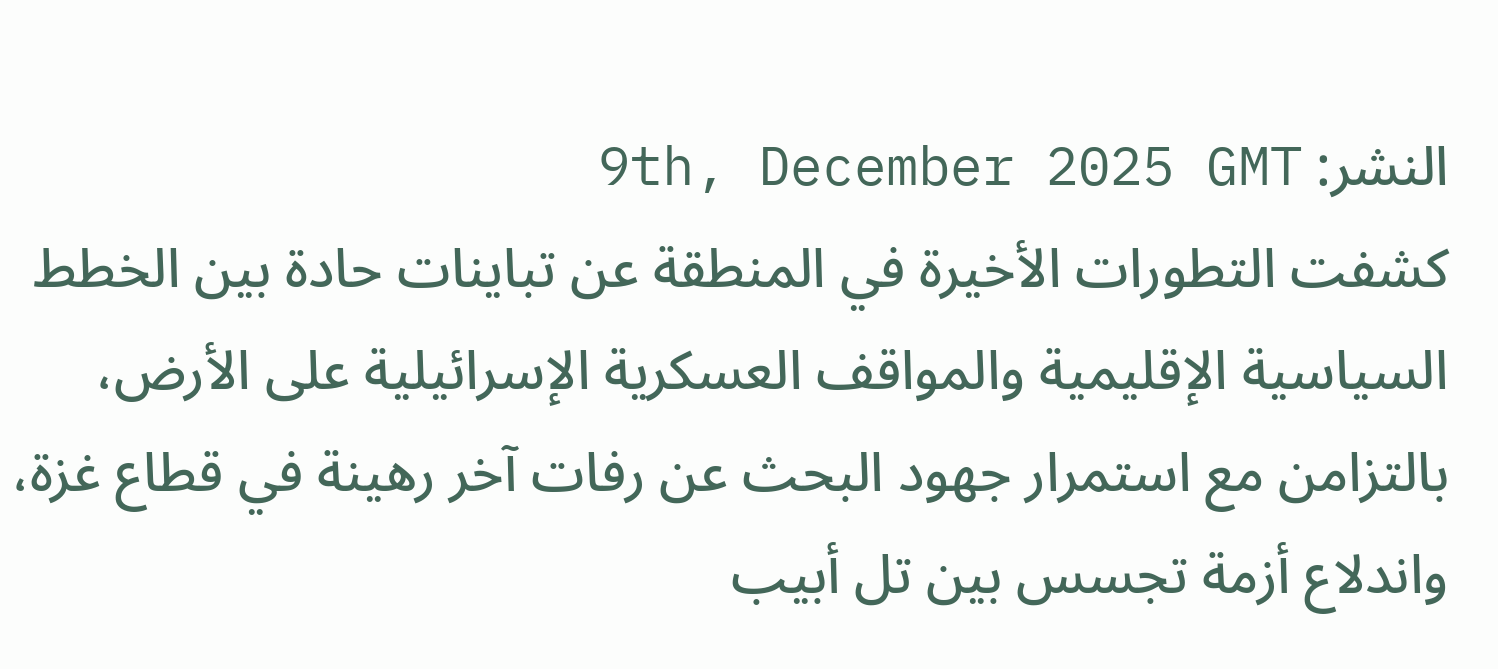النشر: 9th, December 2025 GMT
كشفت التطورات الأخيرة في المنطقة عن تباينات حادة بين الخطط السياسية الإقليمية والمواقف العسكرية الإسرائيلية على الأرض، بالتزامن مع استمرار جهود البحث عن رفات آخر رهينة في قطاع غزة، واندلاع أزمة تجسس بين تل أبيب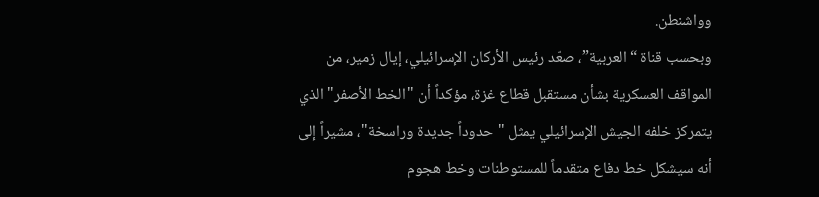وواشنطن.
وبحسب قناة “العربية”، صعّد رئيس الأركان الإسرائيلي، إيال زمير، من المواقف العسكرية بشأن مستقبل قطاع غزة، مؤكداً أن "الخط الأصفر" الذي يتمركز خلفه الجيش الإسرائيلي يمثل "حدوداً جديدة وراسخة"، مشيراً إلى أنه سيشكل خط دفاع متقدماً للمستوطنات وخط هجوم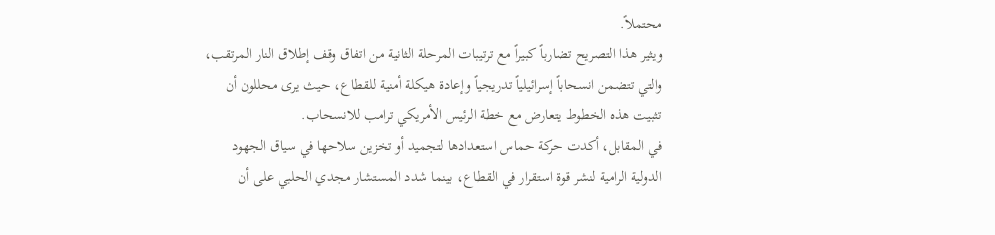محتملاً.
ويثير هذا التصريح تضارباً كبيراً مع ترتيبات المرحلة الثانية من اتفاق وقف إطلاق النار المرتقب، والتي تتضمن انسحاباً إسرائيلياً تدريجياً وإعادة هيكلة أمنية للقطاع، حيث يرى محللون أن تثبيت هذه الخطوط يتعارض مع خطة الرئيس الأمريكي ترامب للانسحاب.
في المقابل، أكدت حركة حماس استعدادها لتجميد أو تخزين سلاحها في سياق الجهود الدولية الرامية لنشر قوة استقرار في القطاع، بينما شدد المستشار مجدي الحلبي على أن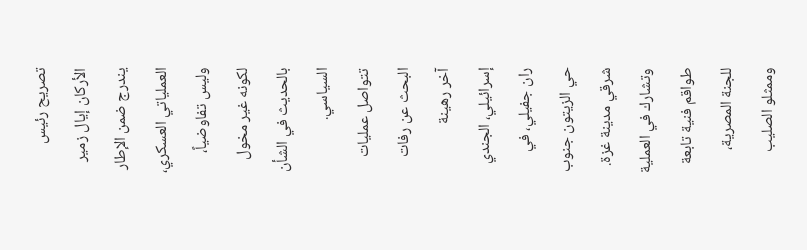تصريح رئيس الأركان إيال زمير يندرج ضمن الإطار العملياتي العسكري، وليس تفاوضياً، لكونه غير مخول بالحديث في الشأن السياسي.
تتواصل عمليات البحث عن رفات آخر رهينة إسرائيلي، الجندي ران جفيلي، في حي الزيتون جنوب شرقي مدينة غزة. وتشارك في العملية طواقم فنية تابعة للجنة المصرية، وممثلو الصليب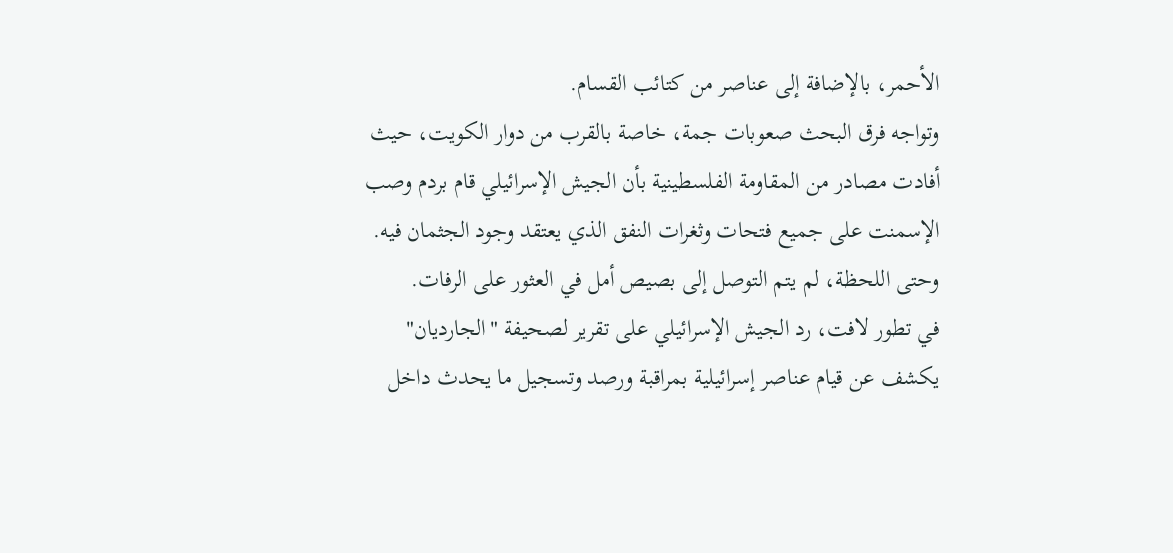الأحمر، بالإضافة إلى عناصر من كتائب القسام.
وتواجه فرق البحث صعوبات جمة، خاصة بالقرب من دوار الكويت، حيث أفادت مصادر من المقاومة الفلسطينية بأن الجيش الإسرائيلي قام بردم وصب الإسمنت على جميع فتحات وثغرات النفق الذي يعتقد وجود الجثمان فيه. وحتى اللحظة، لم يتم التوصل إلى بصيص أمل في العثور على الرفات.
في تطور لافت، رد الجيش الإسرائيلي على تقرير لصحيفة "الجارديان" يكشف عن قيام عناصر إسرائيلية بمراقبة ورصد وتسجيل ما يحدث داخل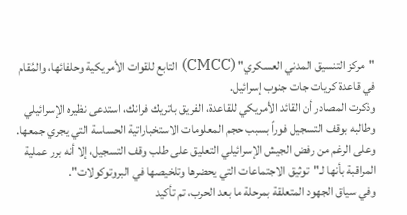"مركز التنسيق المدني العسكري" (CMCC) التابع للقوات الأمريكية وحلفائها، والمُقام في قاعدة كريات جات جنوب إسرائيل.
وذكرت المصادر أن القائد الأمريكي للقاعدة، الفريق باتريك فرانك، استدعى نظيره الإسرائيلي وطالبه بوقف التسجيل فوراً بسبب حجم المعلومات الاستخباراتية الحساسة التي يجري جمعها.
وعلى الرغم من رفض الجيش الإسرائيلي التعليق على طلب وقف التسجيل، إلا أنه برر عملية المراقبة بأنها لـ"توثيق الاجتماعات التي يحضرها وتلخيصها في البروتوكولات".
وفي سياق الجهود المتعلقة بمرحلة ما بعد الحرب، تم تأكيد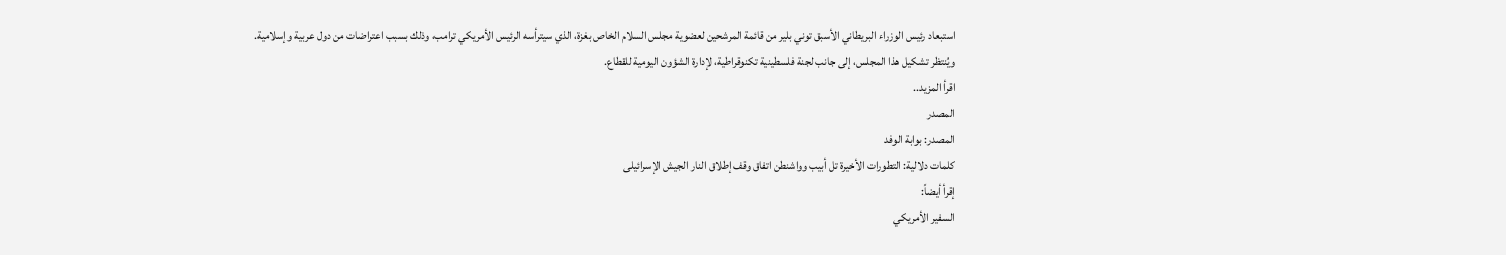استبعاد رئيس الوزراء البريطاني الأسبق توني بلير من قائمة المرشحين لعضوية مجلس السلام الخاص بغزة، الذي سيترأسه الرئيس الأمريكي ترامب، وذلك بسبب اعتراضات من دول عربية وإسلامية.
ويُنتظر تشكيل هذا المجلس، إلى جانب لجنة فلسطينية تكنوقراطية، لإدارة الشؤون اليومية للقطاع.
اقرأ المزيد..
المصدر
المصدر: بوابة الوفد
كلمات دلالية: التطورات الأخيرة تل أبيب وواشنطن اتفاق وقف إطلاق النار الجیش الإسرائیلی
إقرأ أيضاً:
السفير الأمريكي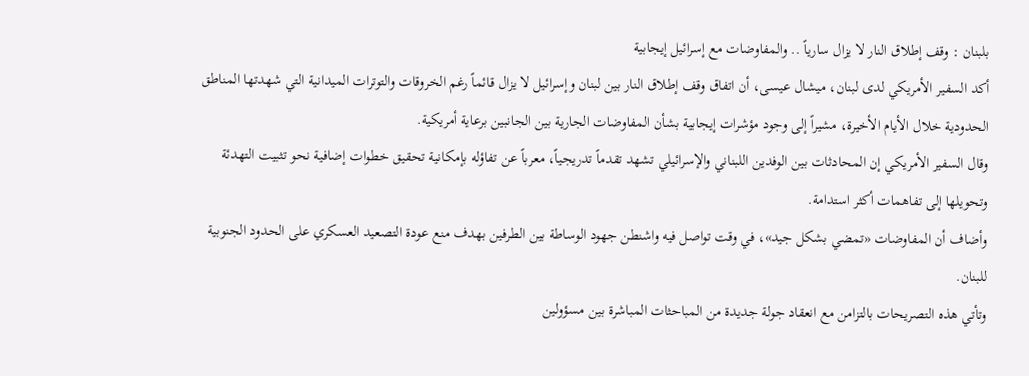بلبنان : وقف إطلاق النار لا يزال سارياً .. والمفاوضات مع إسرائيل إيجابية
أكد السفير الأمريكي لدى لبنان، ميشال عيسى، أن اتفاق وقف إطلاق النار بين لبنان وإسرائيل لا يزال قائماً رغم الخروقات والتوترات الميدانية التي شهدتها المناطق الحدودية خلال الأيام الأخيرة، مشيراً إلى وجود مؤشرات إيجابية بشأن المفاوضات الجارية بين الجانبين برعاية أمريكية.
وقال السفير الأمريكي إن المحادثات بين الوفدين اللبناني والإسرائيلي تشهد تقدماً تدريجياً، معرباً عن تفاؤله بإمكانية تحقيق خطوات إضافية نحو تثبيت التهدئة وتحويلها إلى تفاهمات أكثر استدامة.
وأضاف أن المفاوضات «تمضي بشكل جيد»، في وقت تواصل فيه واشنطن جهود الوساطة بين الطرفين بهدف منع عودة التصعيد العسكري على الحدود الجنوبية للبنان.
وتأتي هذه التصريحات بالتزامن مع انعقاد جولة جديدة من المباحثات المباشرة بين مسؤولين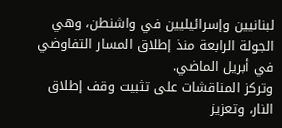لبنانيين وإسرائيليين في واشنطن، وهي الجولة الرابعة منذ إطلاق المسار التفاوضي في أبريل الماضي.
وتركز المناقشات على تثبيت وقف إطلاق النار، وتعزيز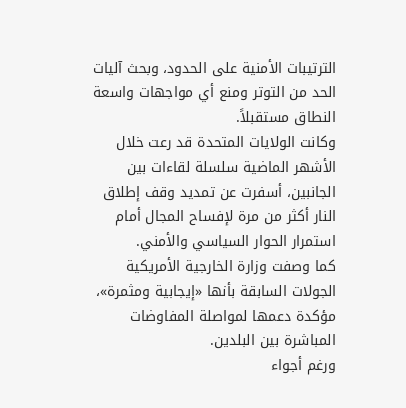الترتيبات الأمنية على الحدود، وبحث آليات الحد من التوتر ومنع أي مواجهات واسعة النطاق مستقبلاً.
وكانت الولايات المتحدة قد رعت خلال الأشهر الماضية سلسلة لقاءات بين الجانبين، أسفرت عن تمديد وقف إطلاق النار أكثر من مرة لإفساح المجال أمام استمرار الحوار السياسي والأمني.
كما وصفت وزارة الخارجية الأمريكية الجولات السابقة بأنها «إيجابية ومثمرة»، مؤكدة دعمها لمواصلة المفاوضات المباشرة بين البلدين.
ورغم أجواء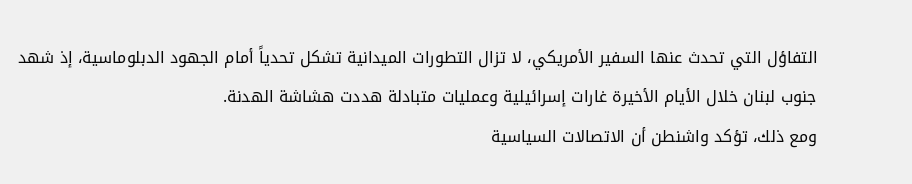التفاؤل التي تحدث عنها السفير الأمريكي، لا تزال التطورات الميدانية تشكل تحدياً أمام الجهود الدبلوماسية، إذ شهد جنوب لبنان خلال الأيام الأخيرة غارات إسرائيلية وعمليات متبادلة هددت هشاشة الهدنة.
ومع ذلك، تؤكد واشنطن أن الاتصالات السياسية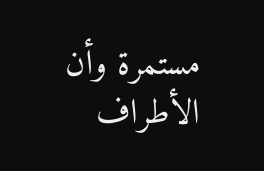مستمرة وأن الأطراف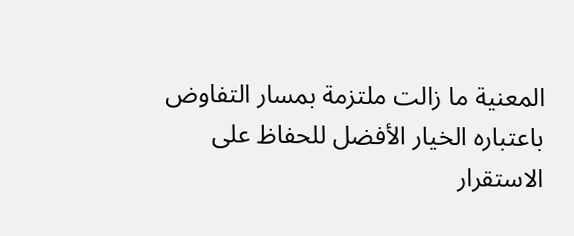المعنية ما زالت ملتزمة بمسار التفاوض باعتباره الخيار الأفضل للحفاظ على الاستقرار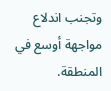وتجنب اندلاع مواجهة أوسع في المنطقة.